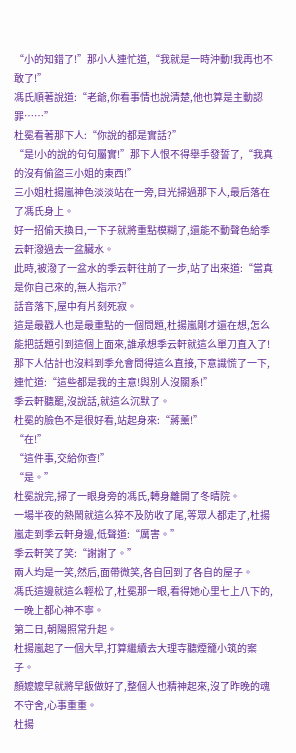“小的知錯了!”那小人連忙道,“我就是一時沖動!我再也不敢了!”
馮氏順著說道:“老爺,你看事情也說清楚,他也算是主動認罪……”
杜冕看著那下人:“你說的都是實話?”
“是!小的說的句句屬實!”那下人恨不得舉手發誓了,“我真的沒有偷盜三小姐的東西!”
三小姐杜揚嵐神色淡淡站在一旁,目光掃過那下人,最后落在了馮氏身上。
好一招偷天換日,一下子就將重點模糊了,還能不動聲色給季云軒潑過去一盆臟水。
此時,被潑了一盆水的季云軒往前了一步,站了出來道:“當真是你自己來的,無人指示?”
話音落下,屋中有片刻死寂。
這是最戳人也是最重點的一個問題,杜揚嵐剛才還在想,怎么能把話題引到這個上面來,誰承想季云軒就這么單刀直入了!
那下人估計也沒料到季允會問得這么直接,下意識慌了一下,連忙道:“這些都是我的主意!與別人沒關系!”
季云軒聽罷,沒說話,就這么沉默了。
杜冕的臉色不是很好看,站起身來:“蔣薰!”
“在!”
“這件事,交給你查!”
“是。”
杜冕說完,掃了一眼身旁的馮氏,轉身離開了冬晴院。
一場半夜的熱鬧就這么猝不及防收了尾,等眾人都走了,杜揚嵐走到季云軒身邊,低聲道:“厲害。”
季云軒笑了笑:“謝謝了。”
兩人均是一笑,然后,面帶微笑,各自回到了各自的屋子。
馮氏這邊就這么輕松了,杜冕那一眼,看得她心里七上八下的,一晚上都心神不寧。
第二日,朝陽照常升起。
杜揚嵐起了一個大早,打算繼續去大理寺聽煙籠小筑的案子。
顏嬤嬤早就將早飯做好了,整個人也精神起來,沒了昨晚的魂不守舍,心事重重。
杜揚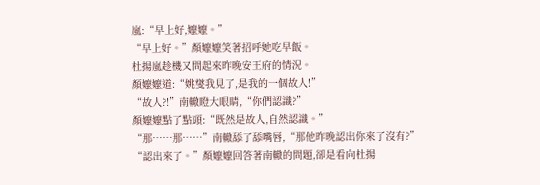嵐:“早上好,嬤嬤。”
“早上好。”顏嬤嬤笑著招呼她吃早飯。
杜揚嵐趁機又問起來昨晚安王府的情況。
顏嬤嬤道:“姚燮我見了,是我的一個故人!”
“故人?!”南轍瞪大眼睛,“你們認識?”
顏嬤嬤點了點頭:“既然是故人,自然認識。”
“那……那……”南轍舔了舔嘴唇,“那他昨晚認出你來了沒有?”
“認出來了。”顏嬤嬤回答著南轍的問題,卻是看向杜揚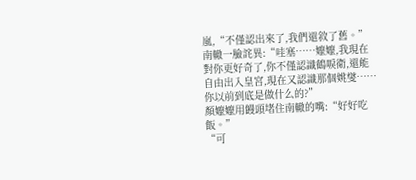嵐,“不僅認出來了,我們還敘了舊。”
南轍一臉詫異:“哇塞……嬤嬤,我現在對你更好奇了,你不僅認識鶴唳衛,還能自由出入皇宮,現在又認識那個姚燮……你以前到底是做什么的?”
顏嬤嬤用饅頭堵住南轍的嘴:“好好吃飯。”
“可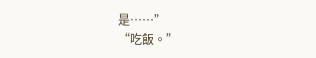是……”
“吃飯。”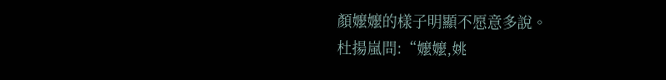顏嬤嬤的樣子明顯不愿意多說。
杜揚嵐問:“嬤嬤,姚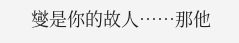燮是你的故人……那他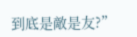到底是敵是友?”